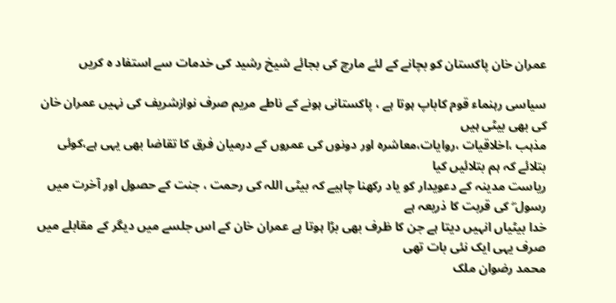عمران خان پاکستان کو بچانے کے لئے مارچ کی بجائے شیخ رشید کی خدمات سے استفاد ہ کریں

سیاسی رہنماء قوم کاباپ ہوتا ہے ، پاکستانی ہونے کے ناطے مریم صرف نوازشریف کی نہیں عمران خان کی بھی بیٹی ہیں
مذہب ،اخلاقیات ،روایات،معاشرہ اور دونوں کی عمروں کے درمیان فرق کا تقاضا بھی یہی ہے،کوئی بتلائے کہ ہم بتلائیں کیا
ریاست مدینہ کے دعویدار کو یاد رکھنا چاہیے کہ بیٹی اللہ کی رحمت ، جنت کے حصول اور آخرت میں رسول ۖ کی قربت کا ذریعہ ہے
خدا بیٹیاں انہیں دیتا ہے جن کا ظرف بھی بڑا ہوتا ہے عمران خان کے اس جلسے میں دیگر کے مقابلے میں صرف یہی ایک نئی بات تھی
محمد رضوان ملک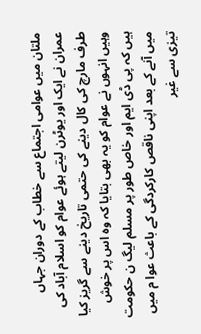ملتان میں عوامی اجتماع سے خطاب کے دوران جہاں عمران نے ایک اور یوٹرن لیتے ہوئے عوام کو اسلام آباد کی طرف مارچ کی کال دینے کی حتمی تاریخ دینے سے گریز کیا وہیں انہوں نے عوام کو یہ بھی بتایا کہ وہ اس پر خوش ہیں کہ پی ڈی ایم اور خاص طور پر مسلم لیگ ن حکومت میں آنے کے بعد اپنی ناقص کارکردگی کے باعث عوا م میں تیزی سے غیر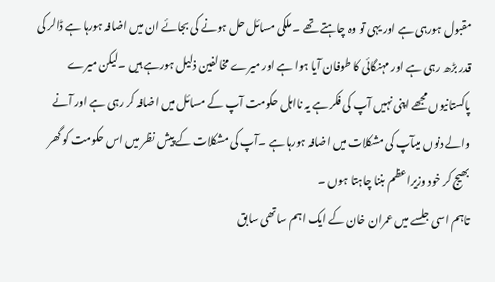مقبول ہورہی ہے اور یہی تو وہ چاہتے تھے ۔ ملکی مسائل حل ہونے کی بجائے ان میں اضافہ ہورہا ہے ڈالر کی قدر بڑھ رہی ہے اور مہنگائی کا طوفان آیا ہوا ہے اور میرے مخالفین ذلیل ہورہے ہیں ۔لیکن میرے پاکستانیوں مجھے اپنی نہیں آپ کی فکر ہے یہ نااہل حکومت آپ کے مسائل میں اضافہ کر رہی ہے اور آنے والے دنوں میںآپ کی مشکلات میں اضافہ ہورہا ہے ۔آپ کی مشکلات کے پیش نظر میں اس حکومت کو گھر بھیج کر خود وزیراعظم بننا چاہتا ہوں ۔
تاہم اسی جلسے میں عمران خان کے ایک اہم ساتھی سابق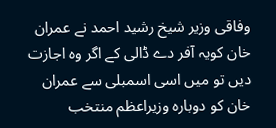وفاقی وزیر شیخ رشید احمد نے عمران خان کویہ آفر دے ڈالی کے اگر وہ اجازت دیں تو میں اسی اسمبلی سے عمران خان کو دوبارہ وزیراعظم منتخب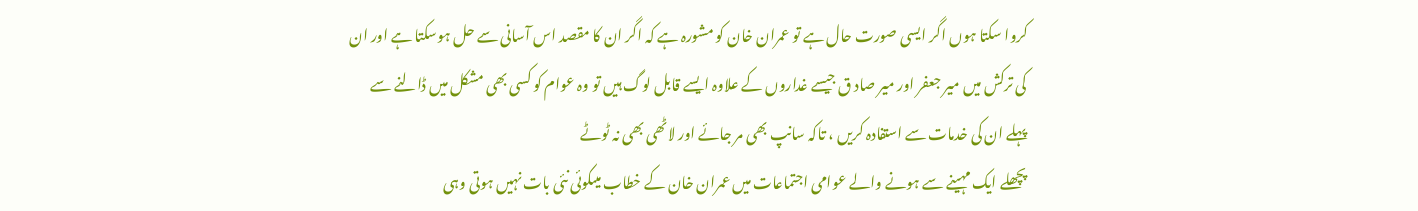کروا سکتا ہوں اگر ایسی صورت حال ہے تو عمران خان کو مشورہ ہے کہ اگر ان کا مقصد اس آسانی سے حل ہوسکتا ہے اور ان کی ترکش میں میر جعفر اور میر صاد ق جیسے غداروں کے علاوہ ایسے قابل لوگ ہیں تو وہ عوام کو کسی بھی مشکل میں ڈالنے سے پہلے ان کی خدمات سے استفادہ کریں ، تاکہ سانپ بھی مر جائے اور لاٹھی بھی نہ ٹوٹے
پچھلے ایک مہینے سے ہونے والے عوامی اجتماعات میں عمران خان کے خطاب میںکوئی نئی بات نہیں ہوتی وہی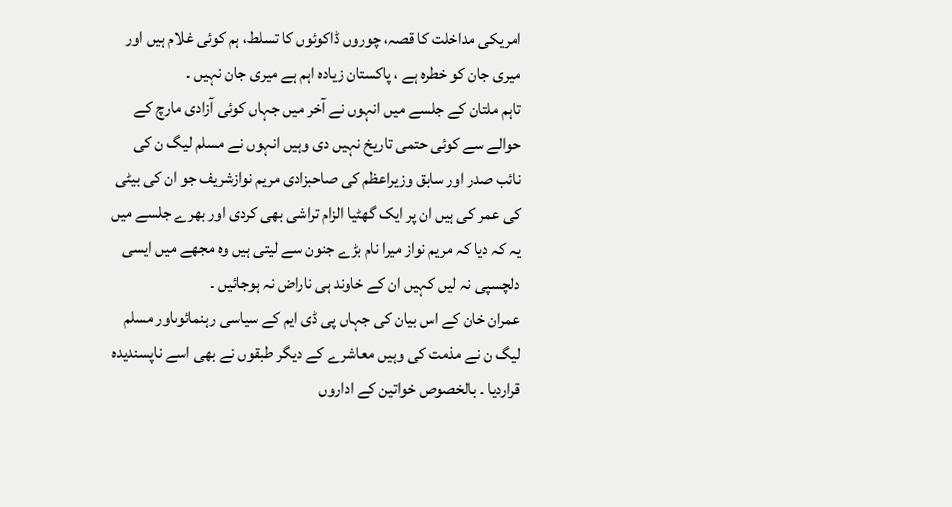امریکی مداخلت کا قصہ، چوروں ڈاکوئوں کا تسلط، ہم کوئی غلام ہیں اور میری جان کو خطرہ ہے ، پاکستان زیادہ اہم ہے میری جان نہیں ۔
تاہم ملتان کے جلسے میں انہوں نے آخر میں جہاں کوئی آزادی مارچ کے حوالے سے کوئی حتمی تاریخ نہیں دی وہیں انہوں نے مسلم لیگ ن کی نائب صدر اور سابق وزیراعظم کی صاحبزادی مریم نوازشریف جو ان کی بیٹی کی عمر کی ہیں ان پر ایک گھٹیا الزام تراشی بھی کردی اور بھرے جلسے میں یہ کہ دیا کہ مریم نواز میرا نام بڑے جنون سے لیتی ہیں وہ مجھے میں ایسی دلچسپی نہ لیں کہیں ان کے خاوند ہی ناراض نہ ہوجائیں ۔
عمران خان کے اس بیان کی جہاں پی ڈی ایم کے سیاسی رہنمائوںاور مسلم لیگ ن نے مذمت کی وہیں معاشرے کے دیگر طبقوں نے بھی اسے ناپسندیدہ قراردیا ۔ بالخصوص خواتین کے اداروں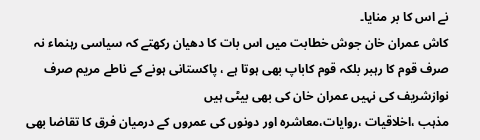نے اس کا بر منایا۔
کاش عمران خان جوش خطابت میں اس بات کا دھیان رکھتے کہ سیاسی رہنماء نہ صرف قوم کا رہبر بلکہ قوم کاباپ بھی ہوتا ہے ، پاکستانی ہونے کے ناطے مریم صرف نوازشریف کی نہیں عمران خان کی بھی بیٹی ہیں
مذہب ،اخلاقیات ،روایات،معاشرہ اور دونوں کی عمروں کے درمیان فرق کا تقاضا بھی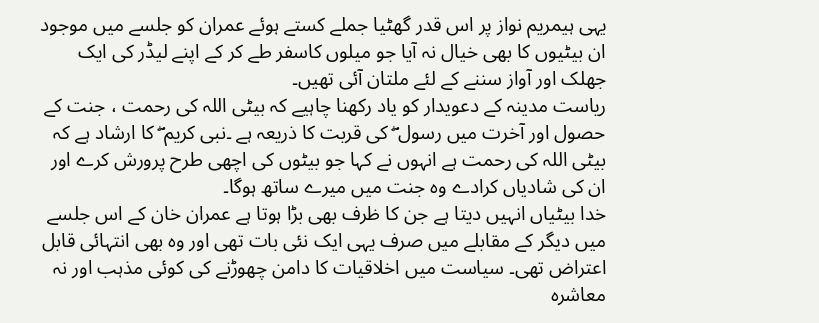یہی ہیمریم نواز پر اس قدر گھٹیا جملے کستے ہوئے عمران کو جلسے میں موجود ان بیٹیوں کا بھی خیال نہ آیا جو میلوں کاسفر طے کر کے اپنے لیڈر کی ایک جھلک اور آواز سننے کے لئے ملتان آئی تھیں۔
ریاست مدینہ کے دعویدار کو یاد رکھنا چاہیے کہ بیٹی اللہ کی رحمت ، جنت کے حصول اور آخرت میں رسول ۖ کی قربت کا ذریعہ ہے ۔نبی کریم ۖ کا ارشاد ہے کہ بیٹی اللہ کی رحمت ہے انہوں نے کہا جو بیٹوں کی اچھی طرح پرورش کرے اور ان کی شادیاں کرادے وہ جنت میں میرے ساتھ ہوگا۔
خدا بیٹیاں انہیں دیتا ہے جن کا ظرف بھی بڑا ہوتا ہے عمران خان کے اس جلسے میں دیگر کے مقابلے میں صرف یہی ایک نئی بات تھی اور وہ بھی انتہائی قابل اعتراض تھی۔ سیاست میں اخلاقیات کا دامن چھوڑنے کی کوئی مذہب اور نہ معاشرہ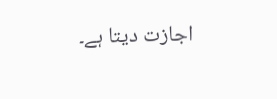اجازت دیتا ہے۔